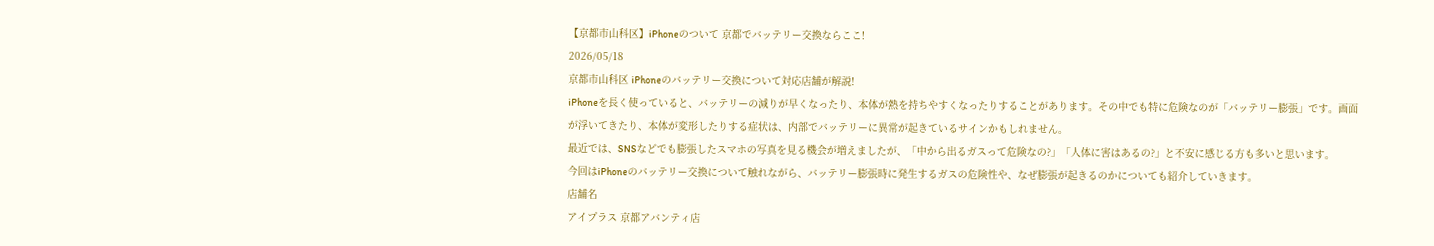【京都市山科区】iPhoneのついて 京都でバッテリー交換ならここ!
2026/05/18
京都市山科区 iPhoneのバッテリー交換について対応店舗が解説!
iPhoneを長く使っていると、バッテリーの減りが早くなったり、本体が熱を持ちやすくなったりすることがあります。その中でも特に危険なのが「バッテリー膨張」です。画面が浮いてきたり、本体が変形したりする症状は、内部でバッテリーに異常が起きているサインかもしれません。
最近では、SNSなどでも膨張したスマホの写真を見る機会が増えましたが、「中から出るガスって危険なの?」「人体に害はあるの?」と不安に感じる方も多いと思います。
今回はiPhoneのバッテリー交換について触れながら、バッテリー膨張時に発生するガスの危険性や、なぜ膨張が起きるのかについても紹介していきます。
店舗名
アイプラス 京都アバンティ店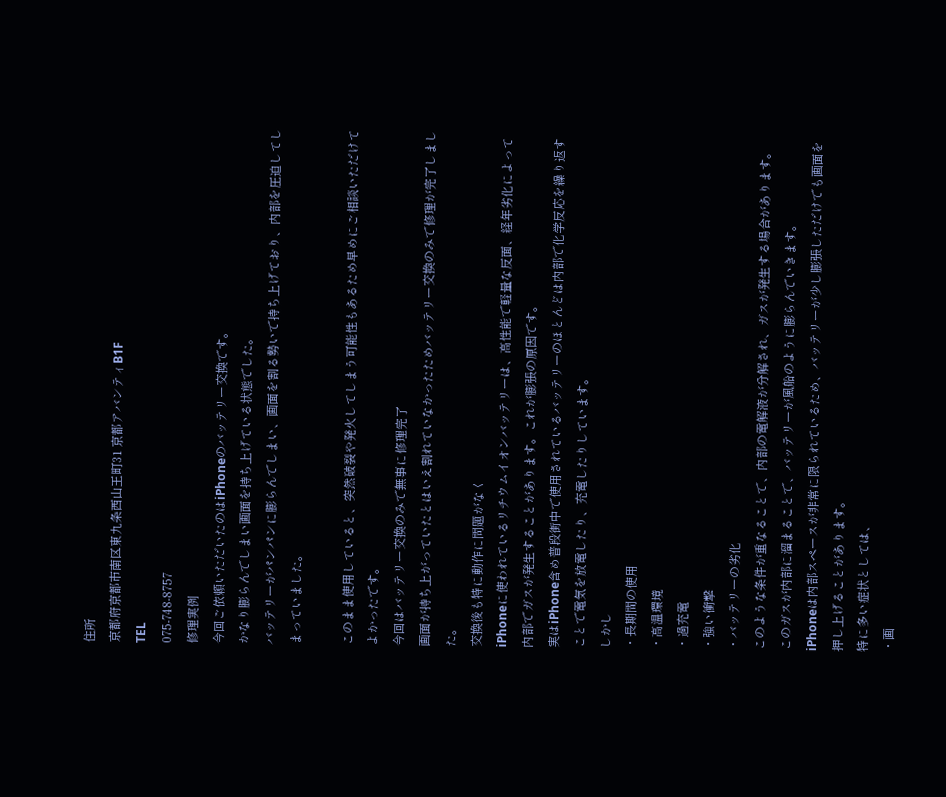住所
京都府京都市南区東九条西山王町31 京都アバンティB1F
TEL
075-748-8757
修理実例
今回ご依頼いただいたのはiPhoneのバッテリー交換です。
かなり膨らんでしまい画面を持ち上げている状態でした。
バッテリーがパンパンに膨らんでしまい、画面を割る勢いで持ち上げており、内部を圧迫してしまっていました。

このまま使用していると、突然破裂や発火してしまう可能性もあるため早めにご相談いただけてよかったです。
今回はバッテリー交換のみで無事に修理完了
画面が持ち上がっていたとはいえ割れていなかったためバッテリー交換のみで修理が完了しました。
交換後も特に動作に問題がなく
iPhoneに使われているリチウムイオンバッテリーは、高性能で軽量な反面、経年劣化によって内部でガスが発生することがあります。これが膨張の原因です。
実はiPhone含め普段街中で使用されているバッテリーのほとんどは内部で化学反応を繰り返すことで電気を放電したり、充電したりしています。
しかし
・長期間の使用
・高温環境
・過充電
・強い衝撃
・バッテリーの劣化
このような条件が重なることで、内部の電解液が分解され、ガスが発生する場合があります。
このガスが内部に溜まることで、バッテリーが風船のように膨らんでいきます。
iPhoneは内部スペースが非常に限られているため、バッテリーが少し膨張しただけでも画面を押し上げることがあります。
特に多い症状としては、
・画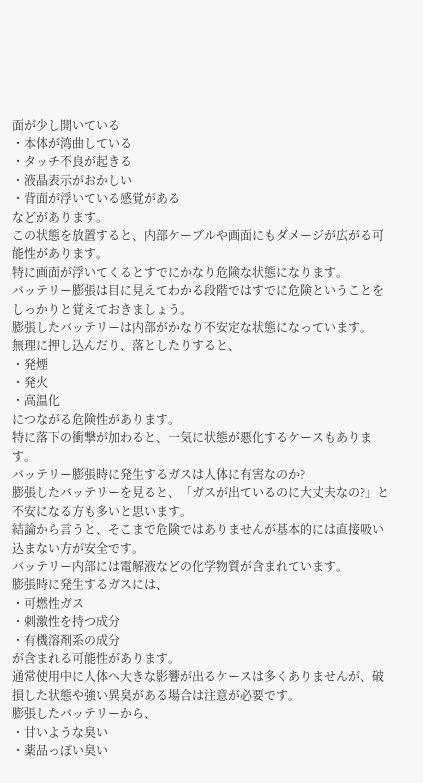面が少し開いている
・本体が湾曲している
・タッチ不良が起きる
・液晶表示がおかしい
・背面が浮いている感覚がある
などがあります。
この状態を放置すると、内部ケーブルや画面にもダメージが広がる可能性があります。
特に画面が浮いてくるとすでにかなり危険な状態になります。
バッテリー膨張は目に見えてわかる段階ではすでに危険ということをしっかりと覚えておきましょう。
膨張したバッテリーは内部がかなり不安定な状態になっています。
無理に押し込んだり、落としたりすると、
・発煙
・発火
・高温化
につながる危険性があります。
特に落下の衝撃が加わると、一気に状態が悪化するケースもあります。
バッテリー膨張時に発生するガスは人体に有害なのか?
膨張したバッテリーを見ると、「ガスが出ているのに大丈夫なの?」と不安になる方も多いと思います。
結論から言うと、そこまで危険ではありませんが基本的には直接吸い込まない方が安全です。
バッテリー内部には電解液などの化学物質が含まれています。
膨張時に発生するガスには、
・可燃性ガス
・刺激性を持つ成分
・有機溶剤系の成分
が含まれる可能性があります。
通常使用中に人体へ大きな影響が出るケースは多くありませんが、破損した状態や強い異臭がある場合は注意が必要です。
膨張したバッテリーから、
・甘いような臭い
・薬品っぽい臭い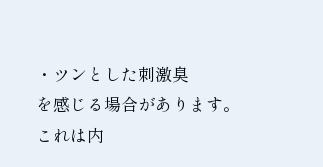・ツンとした刺激臭
を感じる場合があります。
これは内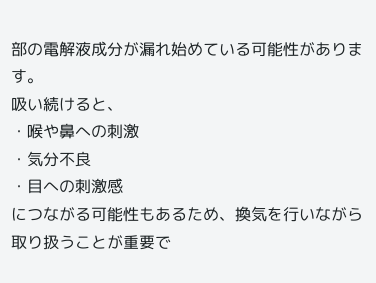部の電解液成分が漏れ始めている可能性があります。
吸い続けると、
・喉や鼻への刺激
・気分不良
・目への刺激感
につながる可能性もあるため、換気を行いながら取り扱うことが重要で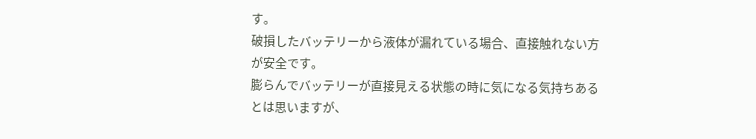す。
破損したバッテリーから液体が漏れている場合、直接触れない方が安全です。
膨らんでバッテリーが直接見える状態の時に気になる気持ちあるとは思いますが、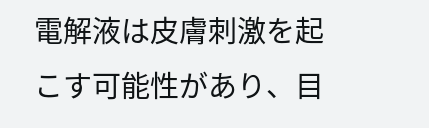電解液は皮膚刺激を起こす可能性があり、目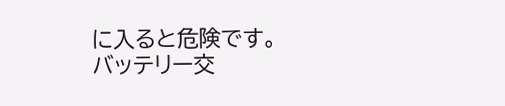に入ると危険です。
バッテリー交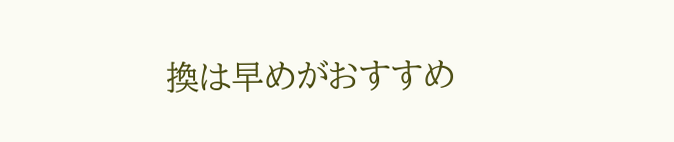換は早めがおすすめ